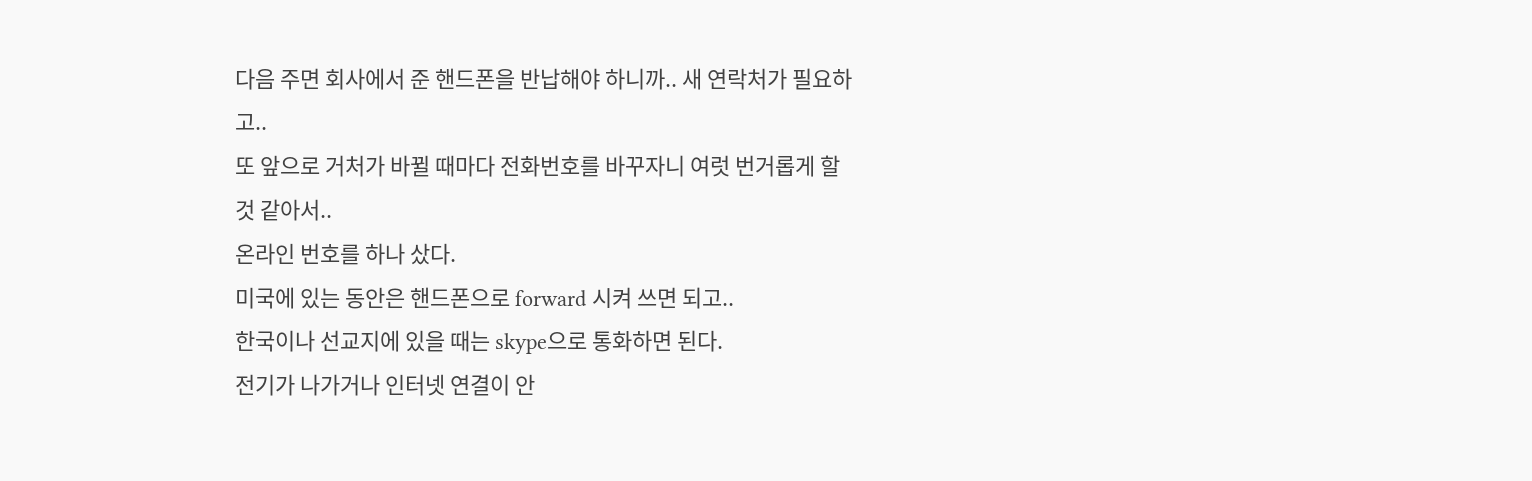다음 주면 회사에서 준 핸드폰을 반납해야 하니까.. 새 연락처가 필요하고..
또 앞으로 거처가 바뀔 때마다 전화번호를 바꾸자니 여럿 번거롭게 할 것 같아서..
온라인 번호를 하나 샀다.
미국에 있는 동안은 핸드폰으로 forward 시켜 쓰면 되고..
한국이나 선교지에 있을 때는 skype으로 통화하면 된다.
전기가 나가거나 인터넷 연결이 안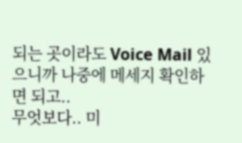되는 곳이라도 Voice Mail 있으니까 나중에 메세지 확인하면 되고..
무엇보다.. 미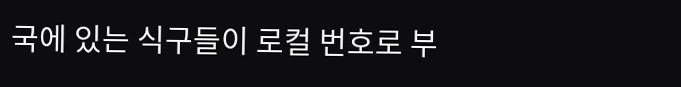국에 있는 식구들이 로컬 번호로 부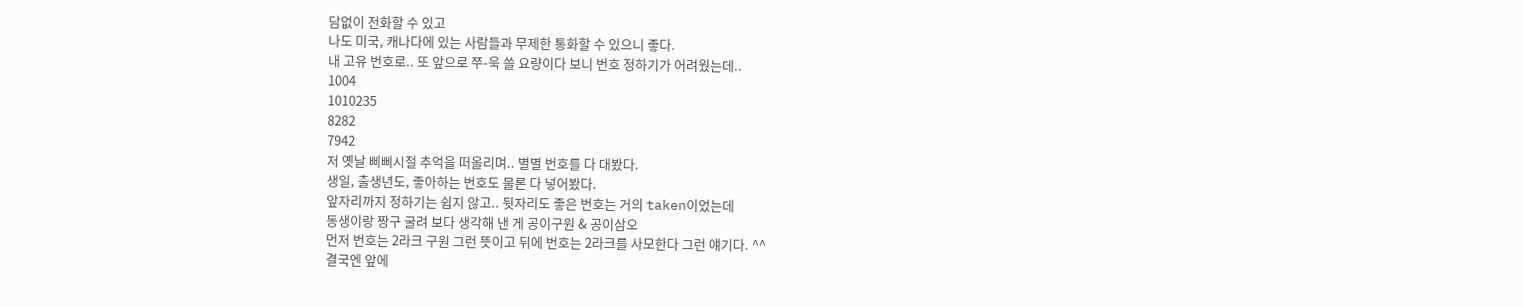담없이 전화할 수 있고
나도 미국, 캐나다에 있는 사람들과 무제한 통화할 수 있으니 좋다.
내 고유 번호로.. 또 앞으로 쭈-욱 쓸 요량이다 보니 번호 정하기가 어려웠는데..
1004
1010235
8282
7942
저 옛날 삐삐시절 추억을 떠올리며.. 별별 번호를 다 대봤다.
생일, 출생년도, 좋아하는 번호도 물론 다 넣어봤다.
앞자리까지 정하기는 쉽지 않고.. 뒷자리도 좋은 번호는 거의 taken이었는데
동생이랑 짱구 굴려 보다 생각해 낸 게 공이구원 & 공이삼오
먼저 번호는 2라크 구원 그런 뜻이고 뒤에 번호는 2라크를 사모한다 그런 얘기다. ^^
결국엔 앞에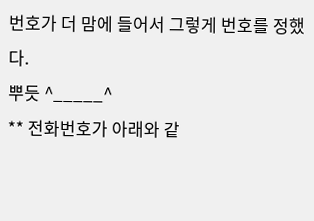번호가 더 맘에 들어서 그렇게 번호를 정했다.
뿌듯 ^_____^
** 전화번호가 아래와 같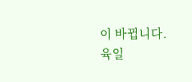이 바뀝니다.
육일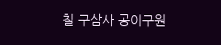칠 구삼사 공이구원